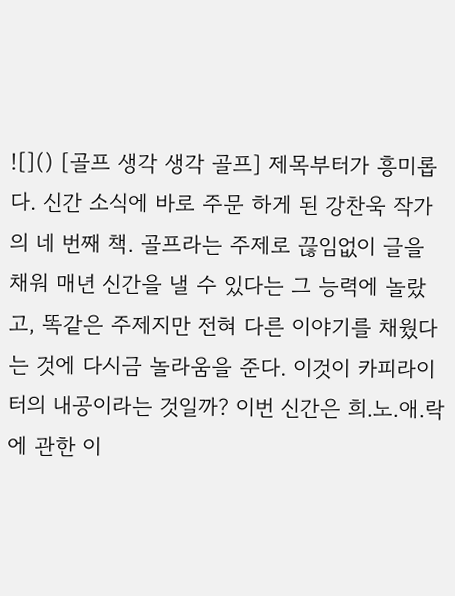![]() [골프 생각 생각 골프] 제목부터가 흥미롭다. 신간 소식에 바로 주문 하게 된 강찬욱 작가의 네 번째 책. 골프라는 주제로 끊임없이 글을 채워 매년 신간을 낼 수 있다는 그 능력에 놀랐고, 똑같은 주제지만 전혀 다른 이야기를 채웠다는 것에 다시금 놀라움을 준다. 이것이 카피라이터의 내공이라는 것일까? 이번 신간은 희.노.애.락에 관한 이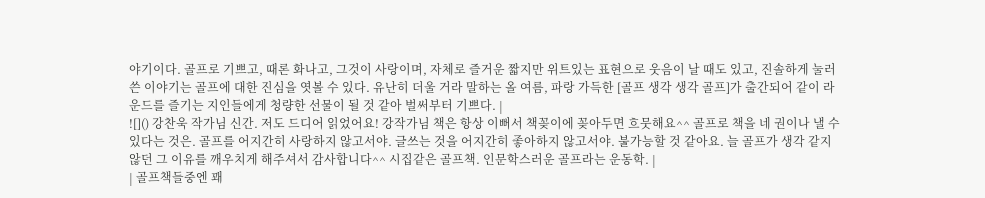야기이다. 골프로 기쁘고, 때론 화나고, 그것이 사랑이며, 자체로 즐거운 짧지만 위트있는 표현으로 웃음이 날 때도 있고, 진솔하게 눌러 쓴 이야기는 골프에 대한 진심을 엿볼 수 있다. 유난히 더울 거라 말하는 올 여름, 파랑 가득한 [골프 생각 생각 골프]가 출간되어 같이 라운드를 즐기는 지인들에게 청량한 선물이 될 것 같아 벌써부터 기쁘다. |
![]() 강찬욱 작가님 신간. 저도 드디어 읽었어요! 강작가님 책은 항상 이뻐서 책꽂이에 꽂아두면 흐뭇해요^^ 골프로 책을 네 권이나 낼 수 있다는 것은. 골프를 어지간히 사랑하지 않고서야. 글쓰는 것을 어지간히 좋아하지 않고서야. 불가능할 것 같아요. 늘 골프가 생각 같지 않던 그 이유를 깨우치게 해주셔서 감사합니다^^ 시집같은 골프책. 인문학스러운 골프라는 운동학. |
| 골프책들중엔 꽤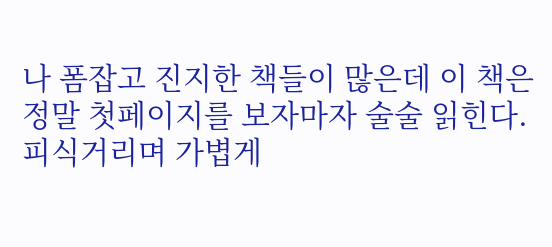나 폼잡고 진지한 책들이 많은데 이 책은 정말 첫페이지를 보자마자 술술 읽힌다. 피식거리며 가볍게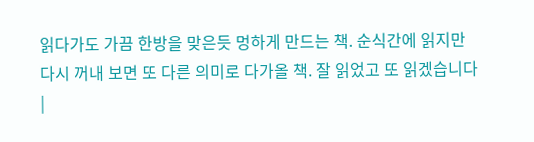읽다가도 가끔 한방을 맞은듯 멍하게 만드는 책. 순식간에 읽지만 다시 꺼내 보면 또 다른 의미로 다가올 책. 잘 읽었고 또 읽겠습니다 |